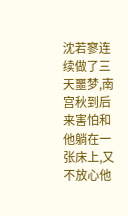沈若寥连续做了三天噩梦,南宫秋到后来害怕和他躺在一张床上,又不放心他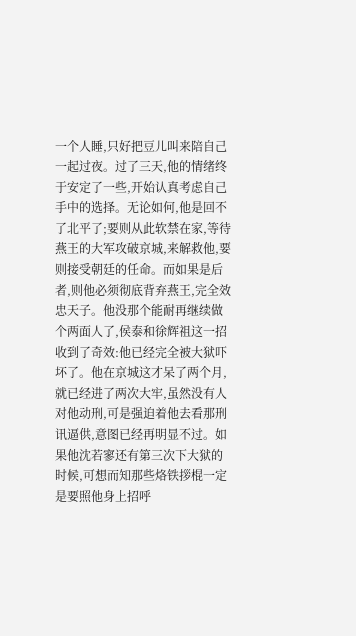一个人睡,只好把豆儿叫来陪自己一起过夜。过了三天,他的情绪终于安定了一些,开始认真考虑自己手中的选择。无论如何,他是回不了北平了;要则从此软禁在家,等待燕王的大军攻破京城,来解救他,要则接受朝廷的任命。而如果是后者,则他必须彻底背弃燕王,完全效忠天子。他没那个能耐再继续做个两面人了,侯泰和徐辉祖这一招收到了奇效:他已经完全被大狱吓坏了。他在京城这才呆了两个月,就已经进了两次大牢,虽然没有人对他动刑,可是强迫着他去看那刑讯逼供,意图已经再明显不过。如果他沈若寥还有第三次下大狱的时候,可想而知那些烙铁拶棍一定是要照他身上招呼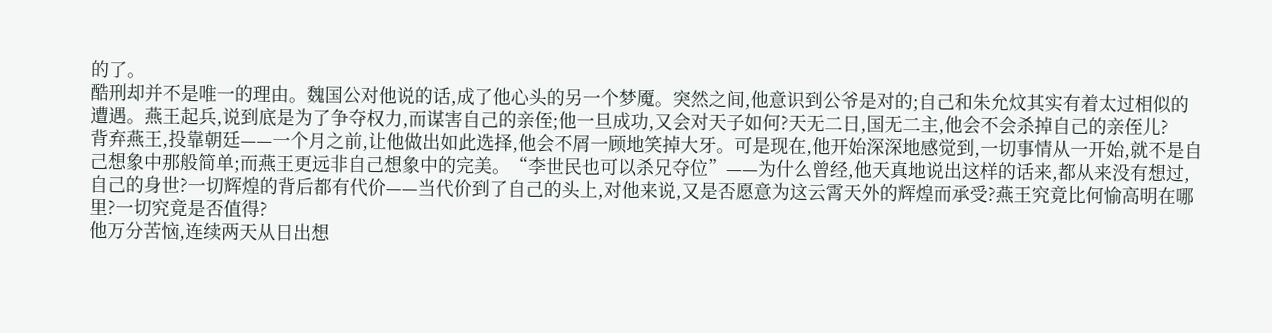的了。
酷刑却并不是唯一的理由。魏国公对他说的话,成了他心头的另一个梦魇。突然之间,他意识到公爷是对的;自己和朱允炆其实有着太过相似的遭遇。燕王起兵,说到底是为了争夺权力,而谋害自己的亲侄;他一旦成功,又会对天子如何?天无二日,国无二主,他会不会杀掉自己的亲侄儿?
背弃燕王,投靠朝廷——一个月之前,让他做出如此选择,他会不屑一顾地笑掉大牙。可是现在,他开始深深地感觉到,一切事情从一开始,就不是自己想象中那般简单;而燕王更远非自己想象中的完美。“李世民也可以杀兄夺位”——为什么曾经,他天真地说出这样的话来,都从来没有想过,自己的身世?一切辉煌的背后都有代价——当代价到了自己的头上,对他来说,又是否愿意为这云霄天外的辉煌而承受?燕王究竟比何愉高明在哪里?一切究竟是否值得?
他万分苦恼,连续两天从日出想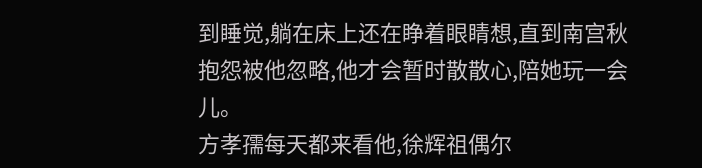到睡觉,躺在床上还在睁着眼睛想,直到南宫秋抱怨被他忽略,他才会暂时散散心,陪她玩一会儿。
方孝孺每天都来看他,徐辉祖偶尔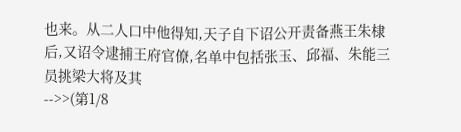也来。从二人口中他得知,天子自下诏公开责备燕王朱棣后,又诏令逮捕王府官僚,名单中包括张玉、邱福、朱能三员挑梁大将及其
-->>(第1/8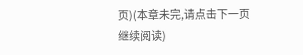页)(本章未完,请点击下一页继续阅读)